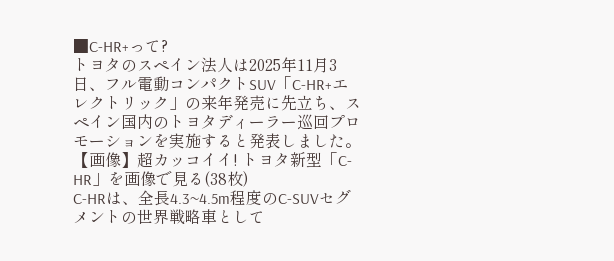■C-HR+って?
トヨタのスペイン法人は2025年11月3日、フル電動コンパクトSUV「C-HR+エレクトリック」の来年発売に先立ち、スペイン国内のトヨタディーラー巡回プロモーションを実施すると発表しました。
【画像】超カッコイイ! トヨタ新型「C-HR」を画像で見る(38枚)
C-HRは、全長4.3~4.5m程度のC-SUVセグメントの世界戦略車として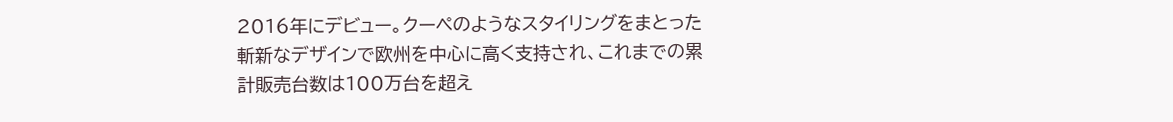2016年にデビュー。クーペのようなスタイリングをまとった斬新なデザインで欧州を中心に高く支持され、これまでの累計販売台数は100万台を超え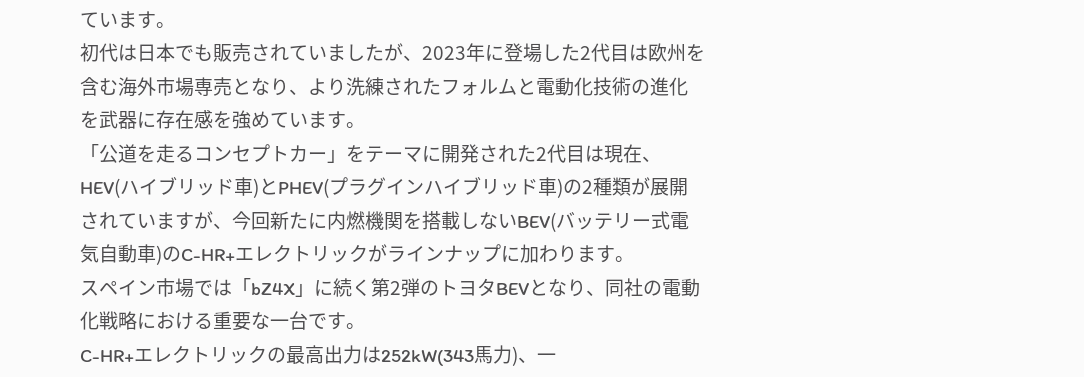ています。
初代は日本でも販売されていましたが、2023年に登場した2代目は欧州を含む海外市場専売となり、より洗練されたフォルムと電動化技術の進化を武器に存在感を強めています。
「公道を走るコンセプトカー」をテーマに開発された2代目は現在、HEV(ハイブリッド車)とPHEV(プラグインハイブリッド車)の2種類が展開されていますが、今回新たに内燃機関を搭載しないBEV(バッテリー式電気自動車)のC-HR+エレクトリックがラインナップに加わります。
スペイン市場では「bZ4X」に続く第2弾のトヨタBEVとなり、同社の電動化戦略における重要な一台です。
C-HR+エレクトリックの最高出力は252kW(343馬力)、一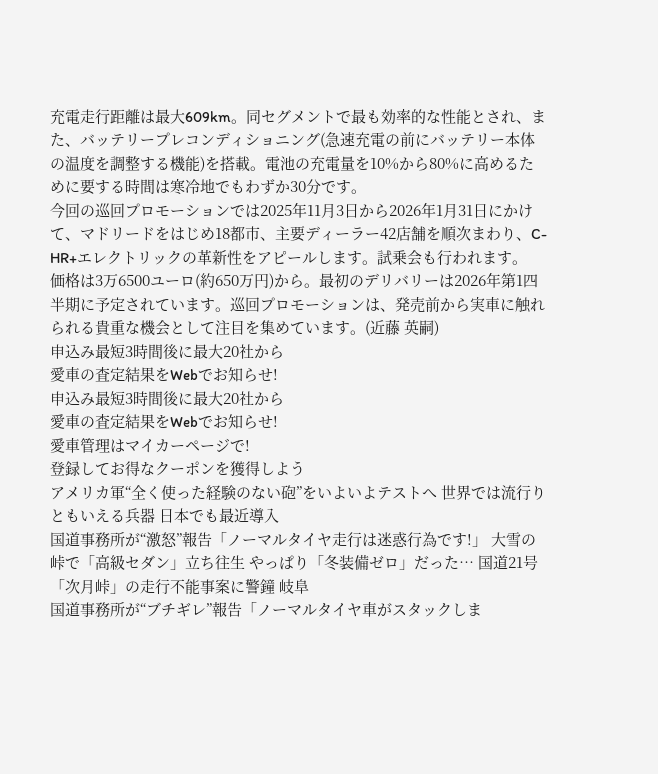充電走行距離は最大609km。同セグメントで最も効率的な性能とされ、また、バッテリープレコンディショニング(急速充電の前にバッテリー本体の温度を調整する機能)を搭載。電池の充電量を10%から80%に高めるために要する時間は寒冷地でもわずか30分です。
今回の巡回プロモーションでは2025年11月3日から2026年1月31日にかけて、マドリードをはじめ18都市、主要ディーラー42店舗を順次まわり、C-HR+エレクトリックの革新性をアピールします。試乗会も行われます。
価格は3万6500ユーロ(約650万円)から。最初のデリバリーは2026年第1四半期に予定されています。巡回プロモーションは、発売前から実車に触れられる貴重な機会として注目を集めています。(近藤 英嗣)
申込み最短3時間後に最大20社から
愛車の査定結果をWebでお知らせ!
申込み最短3時間後に最大20社から
愛車の査定結果をWebでお知らせ!
愛車管理はマイカーページで!
登録してお得なクーポンを獲得しよう
アメリカ軍“全く使った経験のない砲”をいよいよテストへ 世界では流行りともいえる兵器 日本でも最近導入
国道事務所が“激怒”報告「ノーマルタイヤ走行は迷惑行為です!」 大雪の峠で「高級セダン」立ち往生 やっぱり「冬装備ゼロ」だった… 国道21号「次月峠」の走行不能事案に警鐘 岐阜
国道事務所が“ブチギレ”報告「ノーマルタイヤ車がスタックしま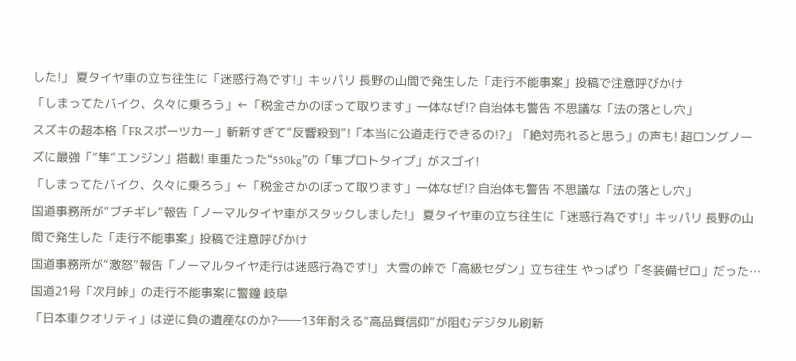した!」 夏タイヤ車の立ち往生に「迷惑行為です!」キッパリ 長野の山間で発生した「走行不能事案」投稿で注意呼びかけ
「しまってたバイク、久々に乗ろう」←「税金さかのぼって取ります」一体なぜ!? 自治体も警告 不思議な「法の落とし穴」
スズキの超本格「FRスポーツカー」斬新すぎて“反響殺到”!「本当に公道走行できるの!?」「絶対売れると思う」の声も! 超ロングノーズに最強「“隼”エンジン」搭載! 車重たった“550kg”の「隼プロトタイプ」がスゴイ!
「しまってたバイク、久々に乗ろう」←「税金さかのぼって取ります」一体なぜ!? 自治体も警告 不思議な「法の落とし穴」
国道事務所が“ブチギレ”報告「ノーマルタイヤ車がスタックしました!」 夏タイヤ車の立ち往生に「迷惑行為です!」キッパリ 長野の山間で発生した「走行不能事案」投稿で注意呼びかけ
国道事務所が“激怒”報告「ノーマルタイヤ走行は迷惑行為です!」 大雪の峠で「高級セダン」立ち往生 やっぱり「冬装備ゼロ」だった… 国道21号「次月峠」の走行不能事案に警鐘 岐阜
「日本車クオリティ」は逆に負の遺産なのか?――13年耐える“高品質信仰”が阻むデジタル刷新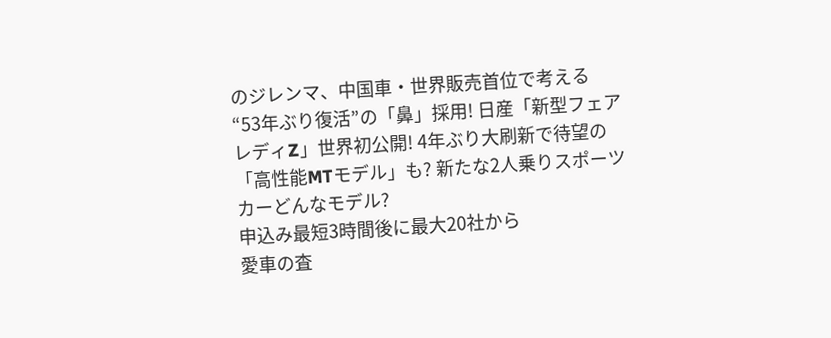のジレンマ、中国車・世界販売首位で考える
“53年ぶり復活”の「鼻」採用! 日産「新型フェアレディZ」世界初公開! 4年ぶり大刷新で待望の「高性能MTモデル」も? 新たな2人乗りスポーツカーどんなモデル?
申込み最短3時間後に最大20社から
愛車の査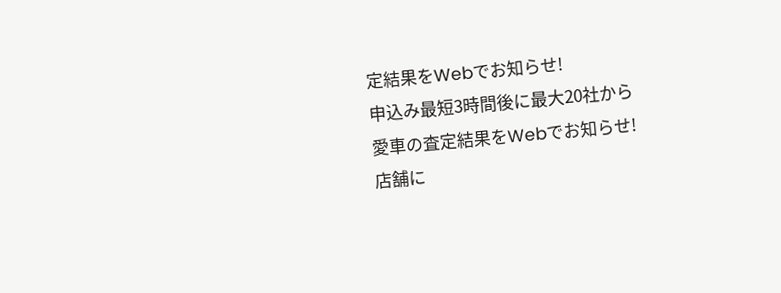定結果をWebでお知らせ!
申込み最短3時間後に最大20社から
愛車の査定結果をWebでお知らせ!
店舗に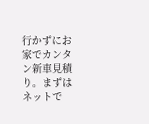行かずにお家でカンタン新車見積り。まずはネットで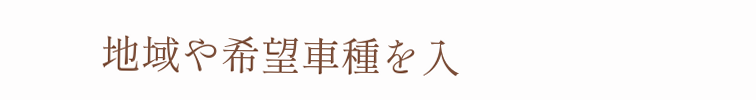地域や希望車種を入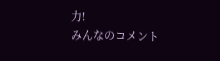力!
みんなのコメント